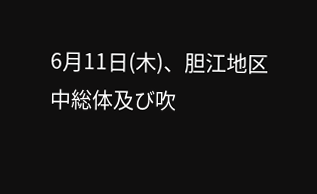6月11日(木)、胆江地区中総体及び吹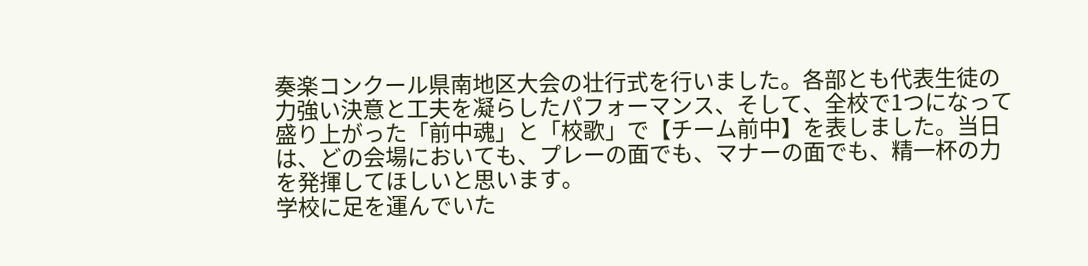奏楽コンクール県南地区大会の壮行式を行いました。各部とも代表生徒の力強い決意と工夫を凝らしたパフォーマンス、そして、全校で1つになって盛り上がった「前中魂」と「校歌」で【チーム前中】を表しました。当日は、どの会場においても、プレーの面でも、マナーの面でも、精一杯の力を発揮してほしいと思います。
学校に足を運んでいた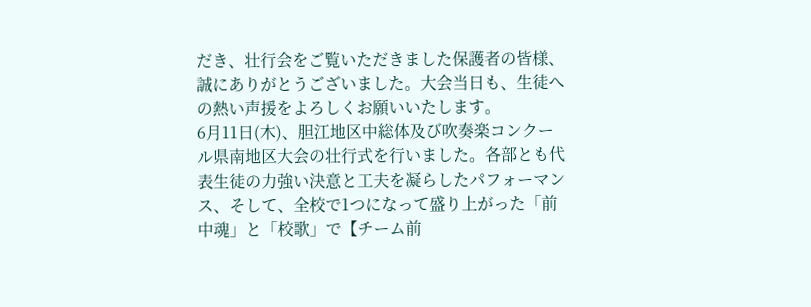だき、壮行会をご覧いただきました保護者の皆様、誠にありがとうございました。大会当日も、生徒への熱い声援をよろしくお願いいたします。
6月11日(木)、胆江地区中総体及び吹奏楽コンクール県南地区大会の壮行式を行いました。各部とも代表生徒の力強い決意と工夫を凝らしたパフォーマンス、そして、全校で1つになって盛り上がった「前中魂」と「校歌」で【チーム前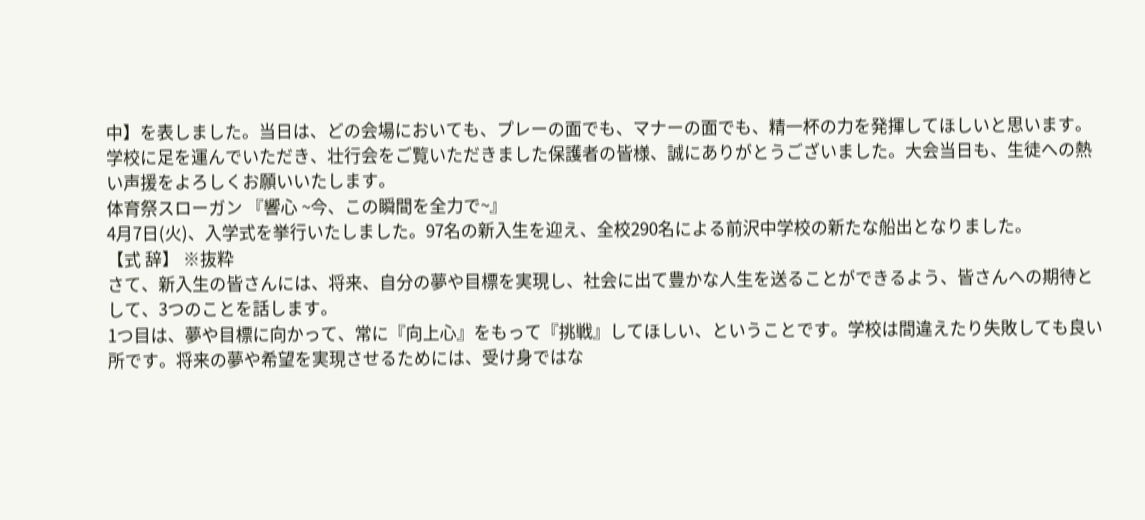中】を表しました。当日は、どの会場においても、プレーの面でも、マナーの面でも、精一杯の力を発揮してほしいと思います。
学校に足を運んでいただき、壮行会をご覧いただきました保護者の皆様、誠にありがとうございました。大会当日も、生徒への熱い声援をよろしくお願いいたします。
体育祭スローガン 『響心 ~今、この瞬間を全力で~』
4月7日(火)、入学式を挙行いたしました。97名の新入生を迎え、全校290名による前沢中学校の新たな船出となりました。
【式 辞】 ※抜粋
さて、新入生の皆さんには、将来、自分の夢や目標を実現し、社会に出て豊かな人生を送ることができるよう、皆さんへの期待として、3つのことを話します。
1つ目は、夢や目標に向かって、常に『向上心』をもって『挑戦』してほしい、ということです。学校は間違えたり失敗しても良い所です。将来の夢や希望を実現させるためには、受け身ではな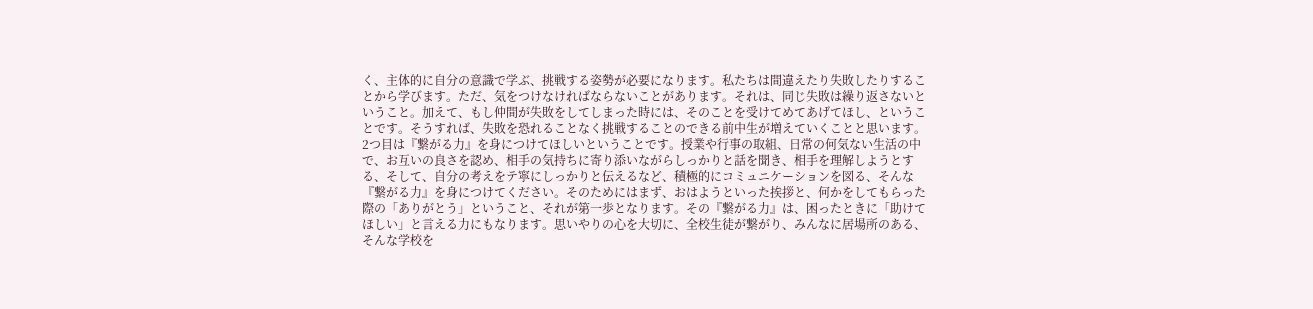く、主体的に自分の意識で学ぶ、挑戦する姿勢が必要になります。私たちは間違えたり失敗したりすることから学びます。ただ、気をつけなければならないことがあります。それは、同じ失敗は繰り返さないということ。加えて、もし仲間が失敗をしてしまった時には、そのことを受けてめてあげてほし、ということです。そうすれば、失敗を恐れることなく挑戦することのできる前中生が増えていくことと思います。
2つ目は『繋がる力』を身につけてほしいということです。授業や行事の取組、日常の何気ない生活の中で、お互いの良さを認め、相手の気持ちに寄り添いながらしっかりと話を聞き、相手を理解しようとする、そして、自分の考えをテ寧にしっかりと伝えるなど、積極的にコミュニケーションを図る、そんな『繋がる力』を身につけてください。そのためにはまず、おはようといった挨拶と、何かをしてもらった際の「ありがとう」ということ、それが第一歩となります。その『繋がる力』は、困ったときに「助けてほしい」と言える力にもなります。思いやりの心を大切に、全校生徒が繋がり、みんなに居場所のある、そんな学校を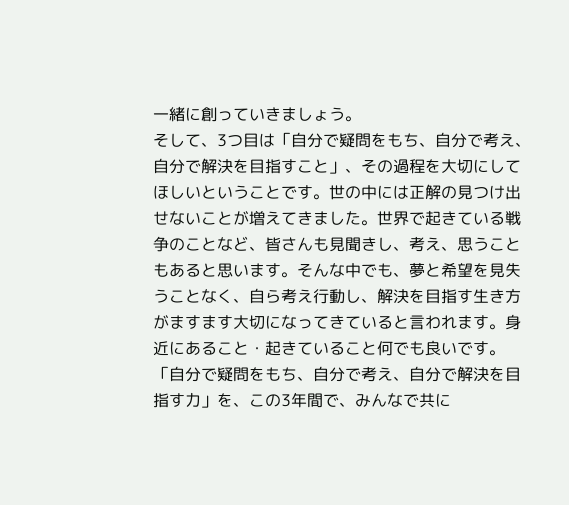一緒に創っていきましょう。
そして、3つ目は「自分で疑問をもち、自分で考え、自分で解決を目指すこと」、その過程を大切にしてほしいということです。世の中には正解の見つけ出せないことが増えてきました。世界で起きている戦争のことなど、皆さんも見聞きし、考え、思うこともあると思います。そんな中でも、夢と希望を見失うことなく、自ら考え行動し、解決を目指す生き方がますます大切になってきていると言われます。身近にあること・起きていること何でも良いです。「自分で疑問をもち、自分で考え、自分で解決を目指す力」を、この3年間で、みんなで共に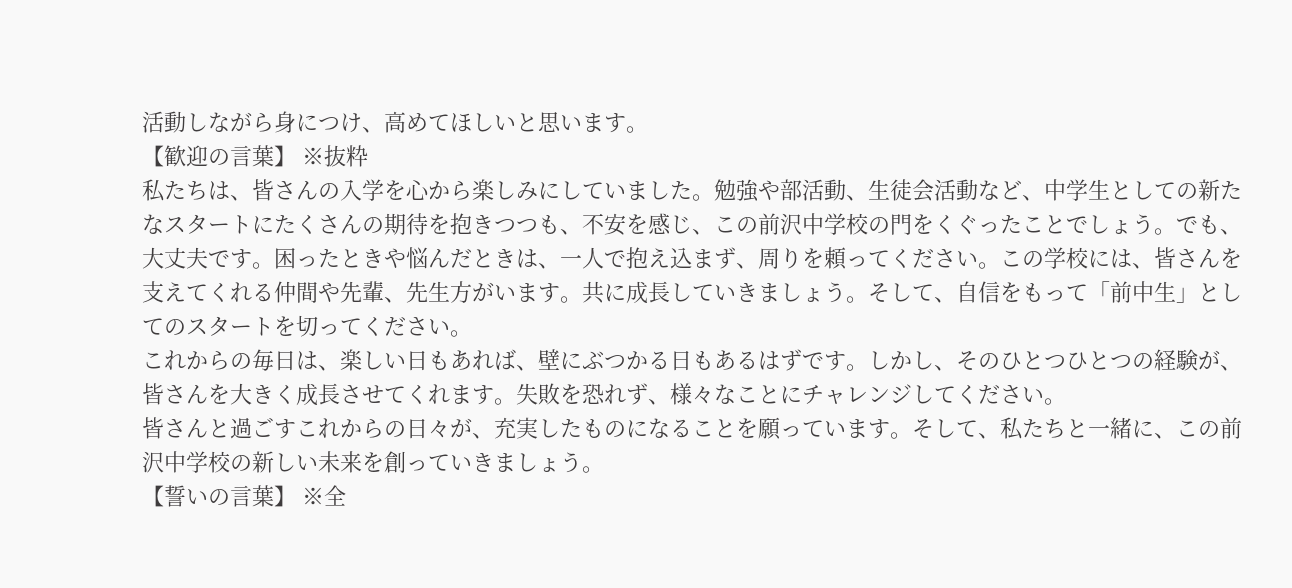活動しながら身につけ、高めてほしいと思います。
【歓迎の言葉】 ※抜粋
私たちは、皆さんの入学を心から楽しみにしていました。勉強や部活動、生徒会活動など、中学生としての新たなスタートにたくさんの期待を抱きつつも、不安を感じ、この前沢中学校の門をくぐったことでしょう。でも、大丈夫です。困ったときや悩んだときは、一人で抱え込まず、周りを頼ってください。この学校には、皆さんを支えてくれる仲間や先輩、先生方がいます。共に成長していきましょう。そして、自信をもって「前中生」としてのスタートを切ってください。
これからの毎日は、楽しい日もあれば、壁にぶつかる日もあるはずです。しかし、そのひとつひとつの経験が、皆さんを大きく成長させてくれます。失敗を恐れず、様々なことにチャレンジしてください。
皆さんと過ごすこれからの日々が、充実したものになることを願っています。そして、私たちと一緒に、この前沢中学校の新しい未来を創っていきましょう。
【誓いの言葉】 ※全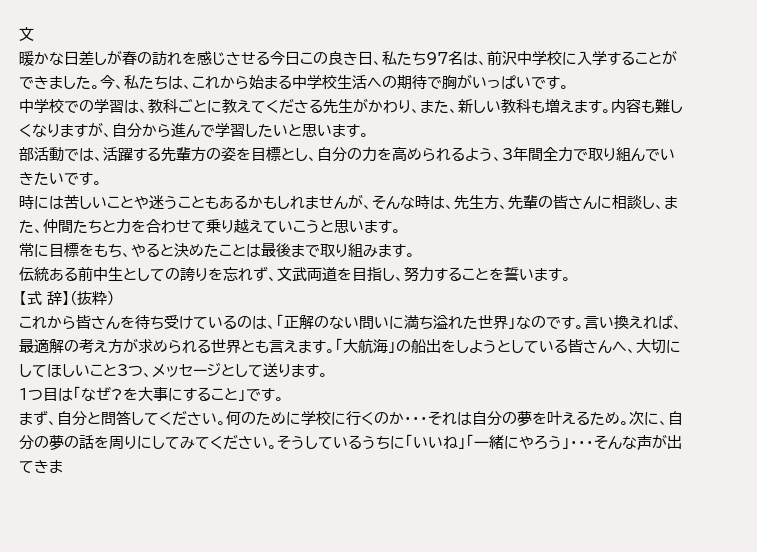文
暖かな日差しが春の訪れを感じさせる今日この良き日、私たち97名は、前沢中学校に入学することができました。今、私たちは、これから始まる中学校生活への期待で胸がいっぱいです。
中学校での学習は、教科ごとに教えてくださる先生がかわり、また、新しい教科も増えます。内容も難しくなりますが、自分から進んで学習したいと思います。
部活動では、活躍する先輩方の姿を目標とし、自分の力を高められるよう、3年間全力で取り組んでいきたいです。
時には苦しいことや迷うこともあるかもしれませんが、そんな時は、先生方、先輩の皆さんに相談し、また、仲間たちと力を合わせて乗り越えていこうと思います。
常に目標をもち、やると決めたことは最後まで取り組みます。
伝統ある前中生としての誇りを忘れず、文武両道を目指し、努力することを誓います。
【式 辞】(抜粋)
これから皆さんを待ち受けているのは、「正解のない問いに満ち溢れた世界」なのです。言い換えれば、最適解の考え方が求められる世界とも言えます。「大航海」の船出をしようとしている皆さんへ、大切にしてほしいこと3つ、メッセージとして送ります。
1つ目は「なぜ?を大事にすること」です。
まず、自分と問答してください。何のために学校に行くのか・・・それは自分の夢を叶えるため。次に、自分の夢の話を周りにしてみてください。そうしているうちに「いいね」「一緒にやろう」・・・そんな声が出てきま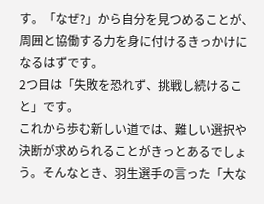す。「なぜ?」から自分を見つめることが、周囲と協働する力を身に付けるきっかけになるはずです。
2つ目は「失敗を恐れず、挑戦し続けること」です。
これから歩む新しい道では、難しい選択や決断が求められることがきっとあるでしょう。そんなとき、羽生選手の言った「大な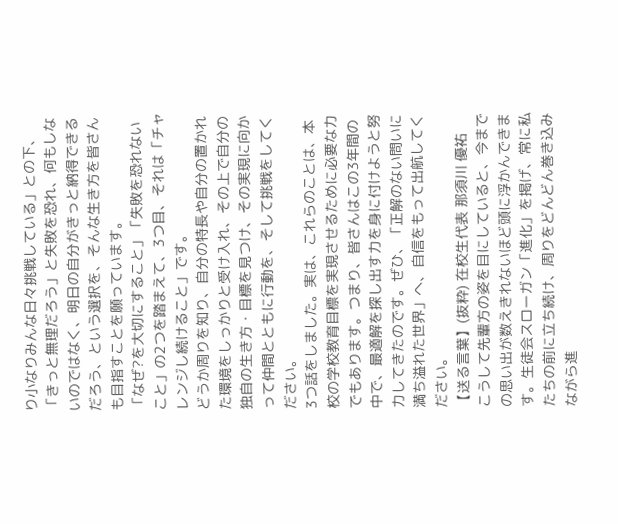り小なりみんな日々挑戦している」との下、「きっと無理だろう」と失敗を恐れ、何もしないのではなく、明日の自分がきっと納得できるだろう、という選択を、そんな生き方を皆さんも目指すことを願っています。
「なぜ?を大切にすること」「失敗を恐れないこと」の2つを踏まえて、3つ目、それは「チャレンジし続けること」です。
どうか周りを知り、自分の特長や自分の置かれた環境をしっかりと受け入れ、その上で自分の独自の生き方・目標を見つけ、その実現に向かって仲間とともに行動を、そして挑戦をしてください。
3つ話をしました。実は、これらのことは、本校の学校教育目標を実現させるために必要な力でもあります。つまり、皆さんはこの3年間の中で、最適解を探し出す力を身に付けようと努力してきたのです。ぜひ、「正解のない問いに満ち溢れた世界」へ、自信をもって出航してください。
【送る言葉】(抜粋) 在校生代表 那須川 優祐
こうして先輩方の姿を目にしていると、今までの思い出が数えきれないほど頭に浮かんできます。生徒会スローガン「進化」を掲げ、常に私たちの前に立ち続け、周りをどんどん巻き込みながら進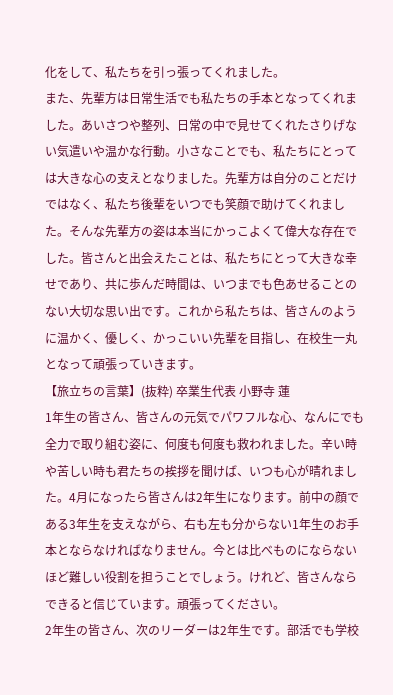化をして、私たちを引っ張ってくれました。
また、先輩方は日常生活でも私たちの手本となってくれました。あいさつや整列、日常の中で見せてくれたさりげない気遣いや温かな行動。小さなことでも、私たちにとっては大きな心の支えとなりました。先輩方は自分のことだけではなく、私たち後輩をいつでも笑顔で助けてくれました。そんな先輩方の姿は本当にかっこよくて偉大な存在でした。皆さんと出会えたことは、私たちにとって大きな幸せであり、共に歩んだ時間は、いつまでも色あせることのない大切な思い出です。これから私たちは、皆さんのように温かく、優しく、かっこいい先輩を目指し、在校生一丸となって頑張っていきます。
【旅立ちの言葉】(抜粋) 卒業生代表 小野寺 蓮
1年生の皆さん、皆さんの元気でパワフルな心、なんにでも全力で取り組む姿に、何度も何度も救われました。辛い時や苦しい時も君たちの挨拶を聞けば、いつも心が晴れました。4月になったら皆さんは2年生になります。前中の顔である3年生を支えながら、右も左も分からない1年生のお手本とならなければなりません。今とは比べものにならないほど難しい役割を担うことでしょう。けれど、皆さんならできると信じています。頑張ってください。
2年生の皆さん、次のリーダーは2年生です。部活でも学校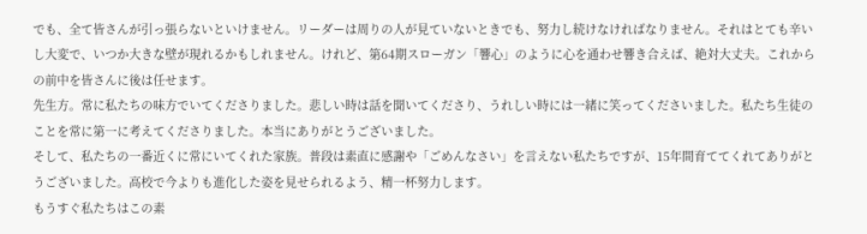でも、全て皆さんが引っ張らないといけません。リーダーは周りの人が見ていないときでも、努力し続けなければなりません。それはとても辛いし大変で、いつか大きな壁が現れるかもしれません。けれど、第64期スローガン「響心」のように心を通わせ響き合えば、絶対大丈夫。これからの前中を皆さんに後は任せます。
先生方。常に私たちの味方でいてくださりました。悲しい時は話を聞いてくださり、うれしい時には一緒に笑ってくださいました。私たち生徒のことを常に第一に考えてくださりました。本当にありがとうございました。
そして、私たちの一番近くに常にいてくれた家族。普段は素直に感謝や「ごめんなさい」を言えない私たちですが、15年間育ててくれてありがとうございました。高校で今よりも進化した姿を見せられるよう、精一杯努力します。
もうすぐ私たちはこの素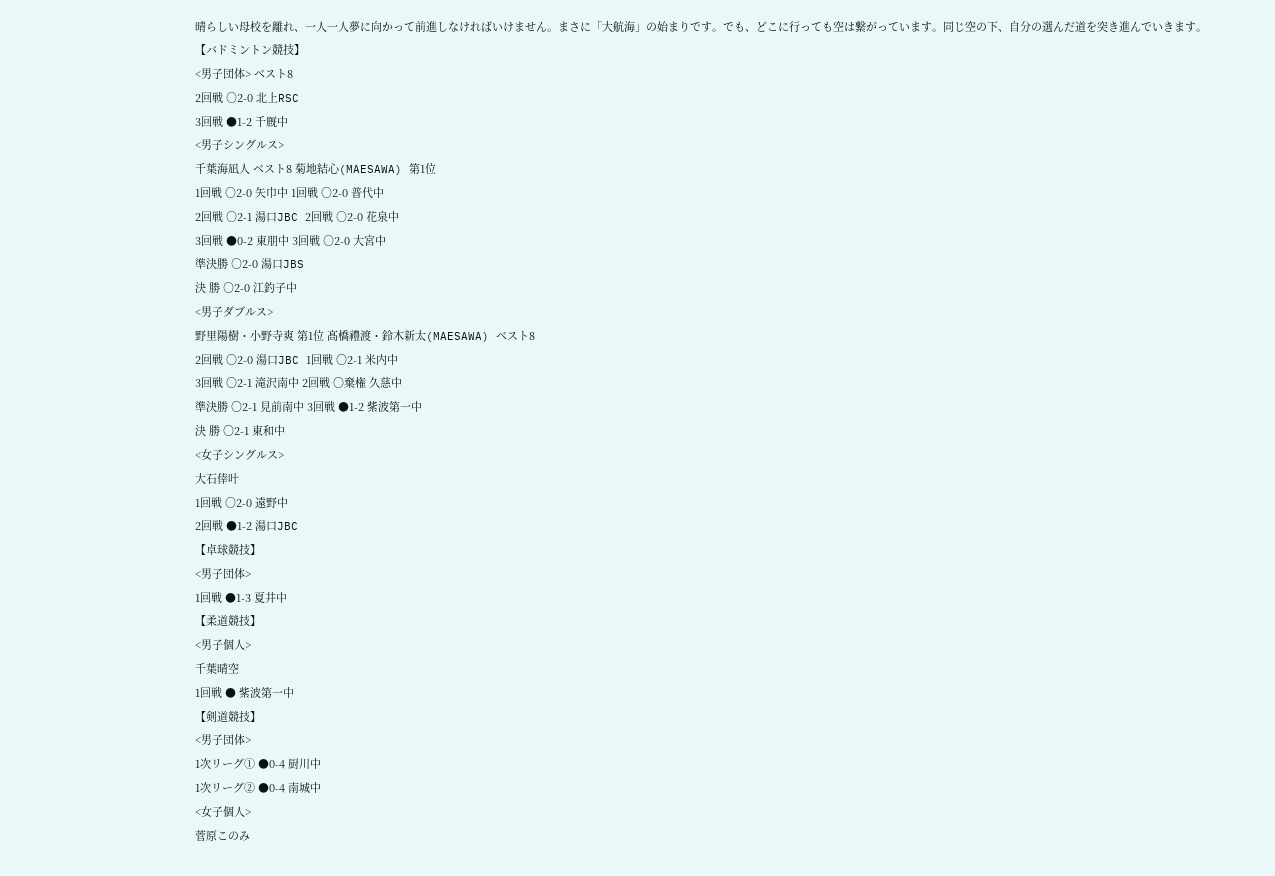晴らしい母校を離れ、一人一人夢に向かって前進しなければいけません。まさに「大航海」の始まりです。でも、どこに行っても空は繋がっています。同じ空の下、自分の選んだ道を突き進んでいきます。
【バドミントン競技】
<男子団体> ベスト8
2回戦 ○2-0 北上RSC
3回戦 ●1-2 千厩中
<男子シングルス>
千葉海凪人 ベスト8 菊地結心(MAESAWA) 第1位
1回戦 ○2-0 矢巾中 1回戦 ○2-0 普代中
2回戦 ○2-1 湯口JBC 2回戦 ○2-0 花泉中
3回戦 ●0-2 東朋中 3回戦 ○2-0 大宮中
準決勝 ○2-0 湯口JBS
決 勝 ○2-0 江釣子中
<男子ダブルス>
野里陽樹・小野寺爽 第1位 髙橋禮渡・鈴木新太(MAESAWA) ベスト8
2回戦 〇2-0 湯口JBC 1回戦 〇2-1 米内中
3回戦 〇2-1 滝沢南中 2回戦 〇棄権 久慈中
準決勝 〇2-1 見前南中 3回戦 ●1-2 紫波第一中
決 勝 〇2-1 東和中
<女子シングルス>
大石倖叶
1回戦 ○2-0 遠野中
2回戦 ●1-2 湯口JBC
【卓球競技】
<男子団体>
1回戦 ●1-3 夏井中
【柔道競技】
<男子個人>
千葉晴空
1回戦 ● 紫波第一中
【剣道競技】
<男子団体>
1次リーグ① ●0-4 厨川中
1次リーグ② ●0-4 南城中
<女子個人>
菅原このみ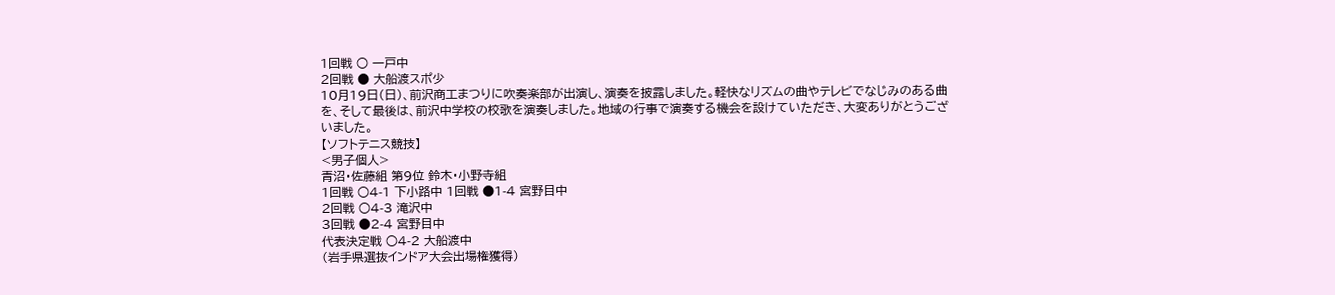1回戦 ○ 一戸中
2回戦 ● 大船渡スポ少
10月19日(日)、前沢商工まつりに吹奏楽部が出演し、演奏を披露しました。軽快なリズムの曲やテレビでなじみのある曲を、そして最後は、前沢中学校の校歌を演奏しました。地域の行事で演奏する機会を設けていただき、大変ありがとうございました。
【ソフトテニス競技】
<男子個人>
青沼・佐藤組 第9位 鈴木・小野寺組
1回戦 ○4-1 下小路中 1回戦 ●1-4 宮野目中
2回戦 ○4-3 滝沢中
3回戦 ●2-4 宮野目中
代表決定戦 ○4-2 大船渡中
(岩手県選抜インドア大会出場権獲得)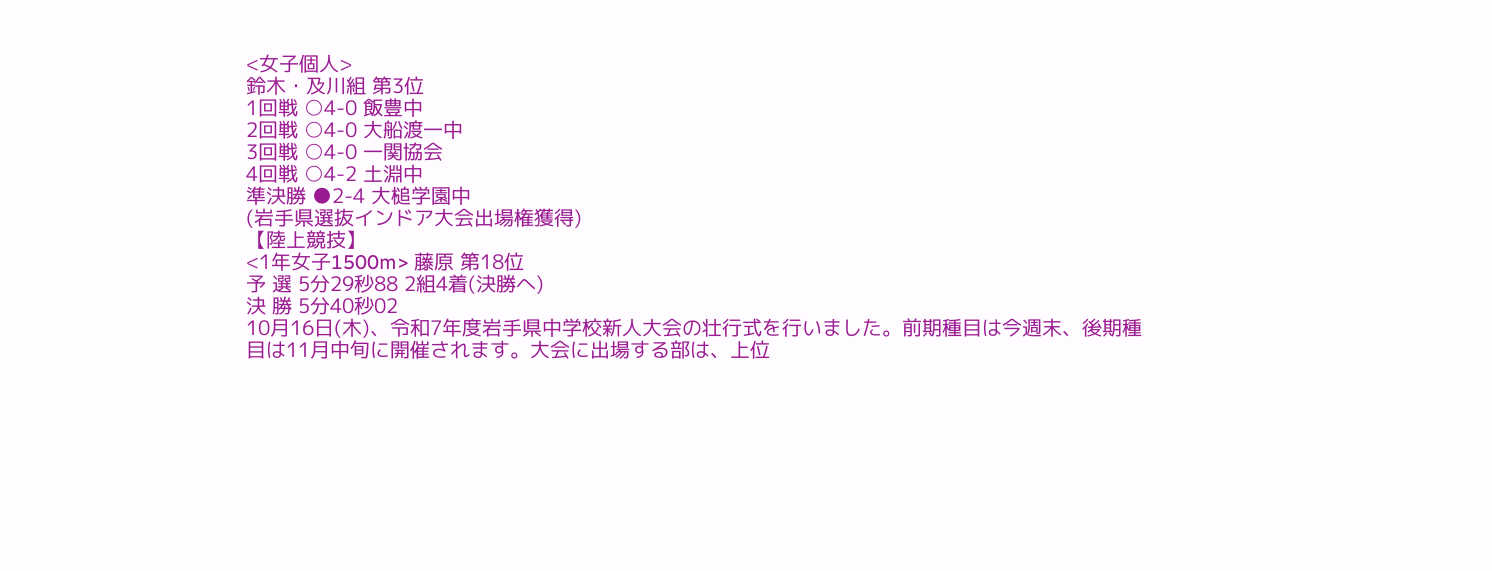<女子個人>
鈴木・及川組 第3位
1回戦 ○4-0 飯豊中
2回戦 ○4-0 大船渡一中
3回戦 ○4-0 一関協会
4回戦 ○4-2 土淵中
準決勝 ●2-4 大槌学園中
(岩手県選抜インドア大会出場権獲得)
【陸上競技】
<1年女子1500m> 藤原 第18位
予 選 5分29秒88 2組4着(決勝へ)
決 勝 5分40秒02
10月16日(木)、令和7年度岩手県中学校新人大会の壮行式を行いました。前期種目は今週末、後期種目は11月中旬に開催されます。大会に出場する部は、上位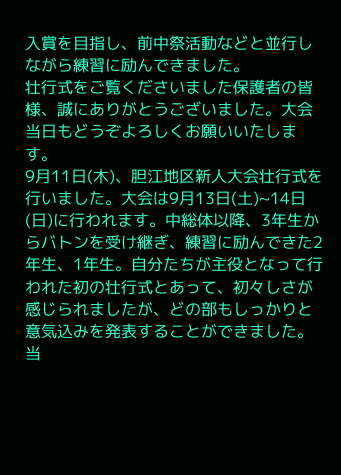入賞を目指し、前中祭活動などと並行しながら練習に励んできました。
壮行式をご覧くださいました保護者の皆様、誠にありがとうございました。大会当日もどうぞよろしくお願いいたします。
9月11日(木)、胆江地区新人大会壮行式を行いました。大会は9月13日(土)~14日(日)に行われます。中総体以降、3年生からバトンを受け継ぎ、練習に励んできた2年生、1年生。自分たちが主役となって行われた初の壮行式とあって、初々しさが感じられましたが、どの部もしっかりと意気込みを発表することができました。当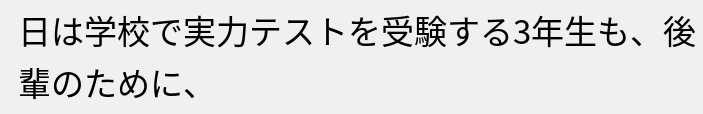日は学校で実力テストを受験する3年生も、後輩のために、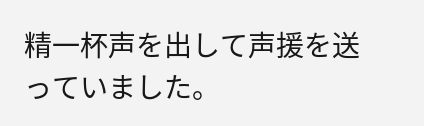精一杯声を出して声援を送っていました。